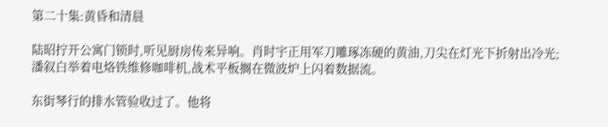第二十集:黄昏和清晨

陆昭拧开公寓门锁时,听见厨房传来异响。肖时宇正用军刀雕琢冻硬的黄油,刀尖在灯光下折射出冷光;潘叙白举着电烙铁维修咖啡机,战术平板搁在微波炉上闪着数据流。

东街琴行的排水管验收过了。他将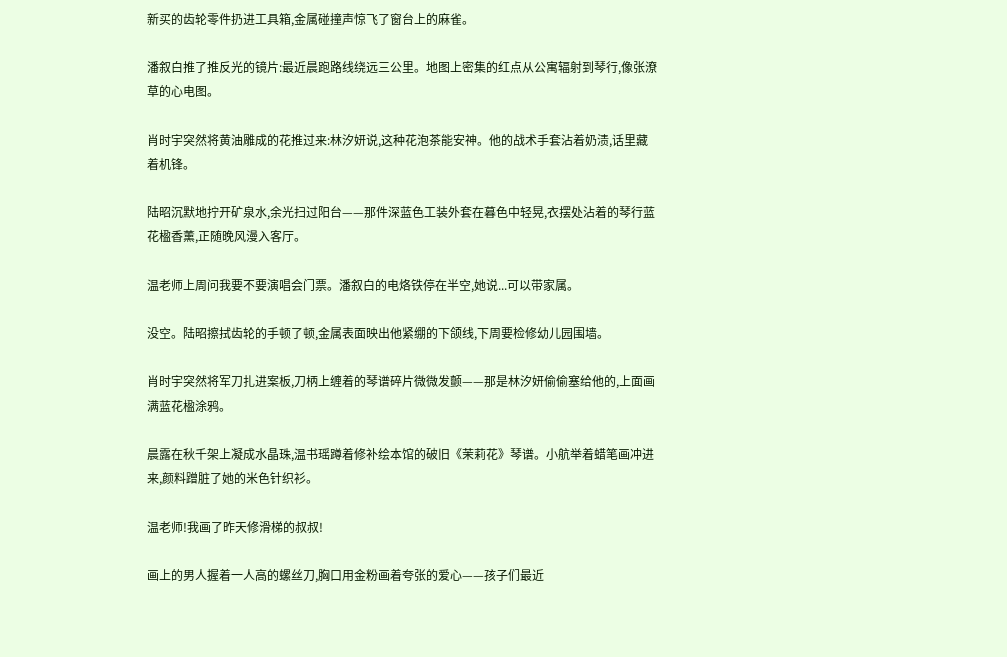新买的齿轮零件扔进工具箱,金属碰撞声惊飞了窗台上的麻雀。

潘叙白推了推反光的镜片:最近晨跑路线绕远三公里。地图上密集的红点从公寓辐射到琴行,像张潦草的心电图。

肖时宇突然将黄油雕成的花推过来:林汐妍说,这种花泡茶能安神。他的战术手套沾着奶渍,话里藏着机锋。

陆昭沉默地拧开矿泉水,余光扫过阳台——那件深蓝色工装外套在暮色中轻晃,衣摆处沾着的琴行蓝花楹香薰,正随晚风漫入客厅。

温老师上周问我要不要演唱会门票。潘叙白的电烙铁停在半空,她说...可以带家属。

没空。陆昭擦拭齿轮的手顿了顿,金属表面映出他紧绷的下颌线,下周要检修幼儿园围墙。

肖时宇突然将军刀扎进案板,刀柄上缠着的琴谱碎片微微发颤——那是林汐妍偷偷塞给他的,上面画满蓝花楹涂鸦。

晨露在秋千架上凝成水晶珠,温书瑶蹲着修补绘本馆的破旧《茉莉花》琴谱。小航举着蜡笔画冲进来,颜料蹭脏了她的米色针织衫。

温老师!我画了昨天修滑梯的叔叔!

画上的男人握着一人高的螺丝刀,胸口用金粉画着夸张的爱心——孩子们最近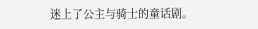迷上了公主与骑士的童话剧。